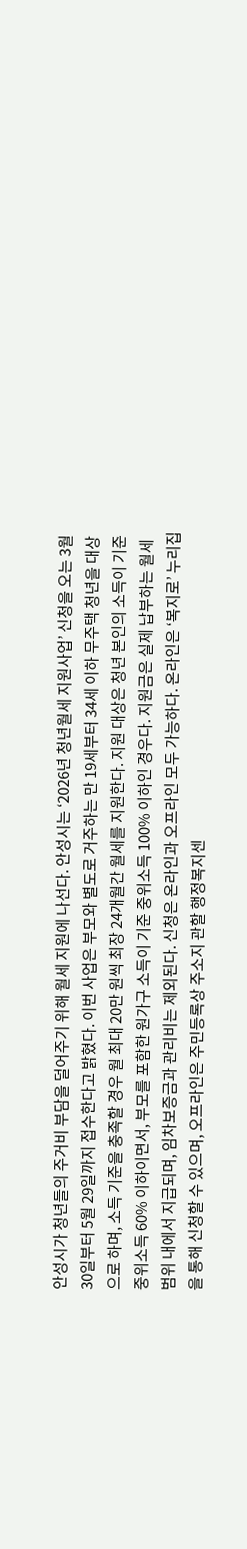안성시가 청년들의 주거비 부담을 덜어주기 위해 월세 지원에 나선다. 안성시는 ‘2026년 청년월세 지원사업’ 신청을 오는 3월 30일부터 5월 29일까지 접수한다고 밝혔다. 이번 사업은 부모와 별도로 거주하는 만 19세부터 34세 이하 무주택 청년을 대상으로 하며, 소득 기준을 충족할 경우 월 최대 20만 원씩 최장 24개월간 월세를 지원한다. 지원 대상은 청년 본인의 소득이 기준 중위소득 60% 이하이면서, 부모를 포함한 원가구 소득이 기준 중위소득 100% 이하인 경우다. 지원금은 실제 납부하는 월세 범위 내에서 지급되며, 임차보증금과 관리비는 제외된다. 신청은 온라인과 오프라인 모두 가능하다. 온라인은 ‘복지로’ 누리집을 통해 신청할 수 있으며, 오프라인은 주민등록상 주소지 관할 행정복지센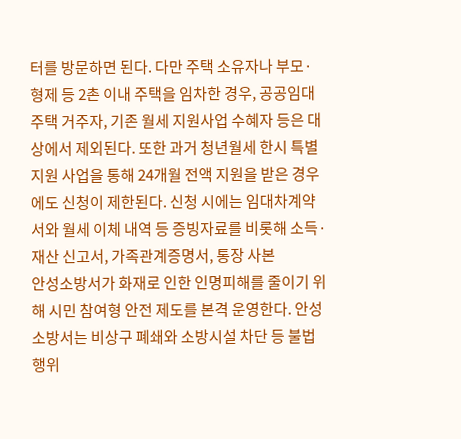터를 방문하면 된다. 다만 주택 소유자나 부모·형제 등 2촌 이내 주택을 임차한 경우, 공공임대주택 거주자, 기존 월세 지원사업 수혜자 등은 대상에서 제외된다. 또한 과거 청년월세 한시 특별지원 사업을 통해 24개월 전액 지원을 받은 경우에도 신청이 제한된다. 신청 시에는 임대차계약서와 월세 이체 내역 등 증빙자료를 비롯해 소득·재산 신고서, 가족관계증명서, 통장 사본
안성소방서가 화재로 인한 인명피해를 줄이기 위해 시민 참여형 안전 제도를 본격 운영한다. 안성소방서는 비상구 폐쇄와 소방시설 차단 등 불법행위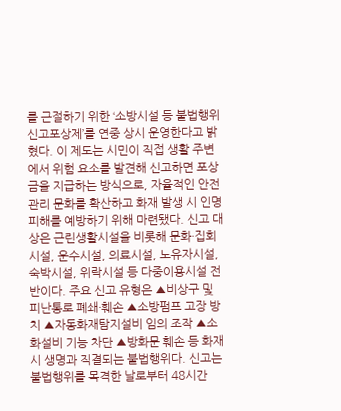를 근절하기 위한 ‘소방시설 등 불법행위 신고포상제’를 연중 상시 운영한다고 밝혔다. 이 제도는 시민이 직접 생활 주변에서 위험 요소를 발견해 신고하면 포상금을 지급하는 방식으로, 자율적인 안전관리 문화를 확산하고 화재 발생 시 인명피해를 예방하기 위해 마련됐다. 신고 대상은 근린생활시설을 비롯해 문화·집회시설, 운수시설, 의료시설, 노유자시설, 숙박시설, 위락시설 등 다중이용시설 전반이다. 주요 신고 유형은 ▲비상구 및 피난통로 폐쇄·훼손 ▲소방펌프 고장 방치 ▲자동화재탐지설비 임의 조작 ▲소화설비 기능 차단 ▲방화문 훼손 등 화재 시 생명과 직결되는 불법행위다. 신고는 불법행위를 목격한 날로부터 48시간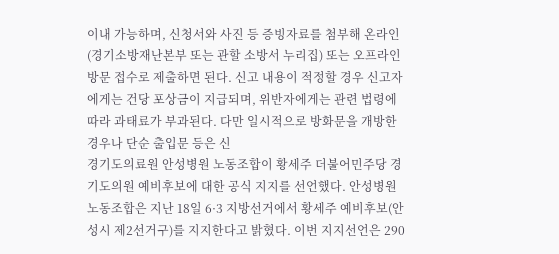이내 가능하며, 신청서와 사진 등 증빙자료를 첨부해 온라인(경기소방재난본부 또는 관할 소방서 누리집) 또는 오프라인 방문 접수로 제출하면 된다. 신고 내용이 적정할 경우 신고자에게는 건당 포상금이 지급되며, 위반자에게는 관련 법령에 따라 과태료가 부과된다. 다만 일시적으로 방화문을 개방한 경우나 단순 출입문 등은 신
경기도의료원 안성병원 노동조합이 황세주 더불어민주당 경기도의원 예비후보에 대한 공식 지지를 선언했다. 안성병원 노동조합은 지난 18일 6·3 지방선거에서 황세주 예비후보(안성시 제2선거구)를 지지한다고 밝혔다. 이번 지지선언은 290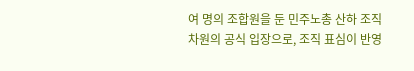여 명의 조합원을 둔 민주노총 산하 조직 차원의 공식 입장으로, 조직 표심이 반영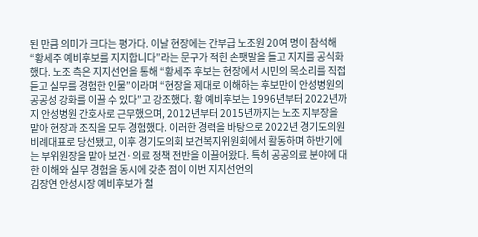된 만큼 의미가 크다는 평가다. 이날 현장에는 간부급 노조원 20여 명이 참석해 “황세주 예비후보를 지지합니다”라는 문구가 적힌 손팻말을 들고 지지를 공식화했다. 노조 측은 지지선언을 통해 “황세주 후보는 현장에서 시민의 목소리를 직접 듣고 실무를 경험한 인물”이라며 “현장을 제대로 이해하는 후보만이 안성병원의 공공성 강화를 이끌 수 있다”고 강조했다. 황 예비후보는 1996년부터 2022년까지 안성병원 간호사로 근무했으며, 2012년부터 2015년까지는 노조 지부장을 맡아 현장과 조직을 모두 경험했다. 이러한 경력을 바탕으로 2022년 경기도의원 비례대표로 당선됐고, 이후 경기도의회 보건복지위원회에서 활동하며 하반기에는 부위원장을 맡아 보건·의료 정책 전반을 이끌어왔다. 특히 공공의료 분야에 대한 이해와 실무 경험을 동시에 갖춘 점이 이번 지지선언의
김장연 안성시장 예비후보가 철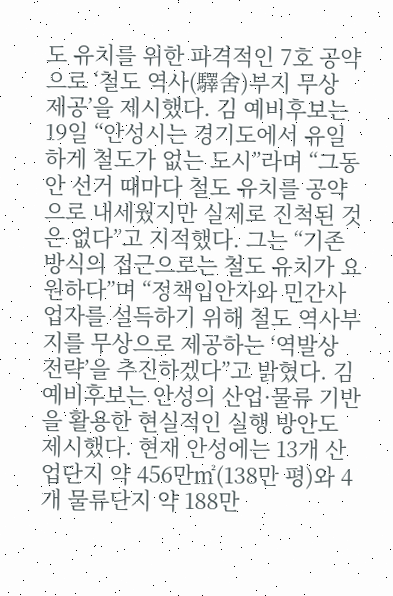도 유치를 위한 파격적인 7호 공약으로 ‘철도 역사(驛舍)부지 무상 제공’을 제시했다. 김 예비후보는 19일 “안성시는 경기도에서 유일하게 철도가 없는 도시”라며 “그동안 선거 때마다 철도 유치를 공약으로 내세웠지만 실제로 진척된 것은 없다”고 지적했다. 그는 “기존 방식의 접근으로는 철도 유치가 요원하다”며 “정책입안자와 민간사업자를 설득하기 위해 철도 역사부지를 무상으로 제공하는 ‘역발상 전략’을 추진하겠다”고 밝혔다. 김 예비후보는 안성의 산업·물류 기반을 활용한 현실적인 실행 방안도 제시했다. 현재 안성에는 13개 산업단지 약 456만㎡(138만 평)와 4개 물류단지 약 188만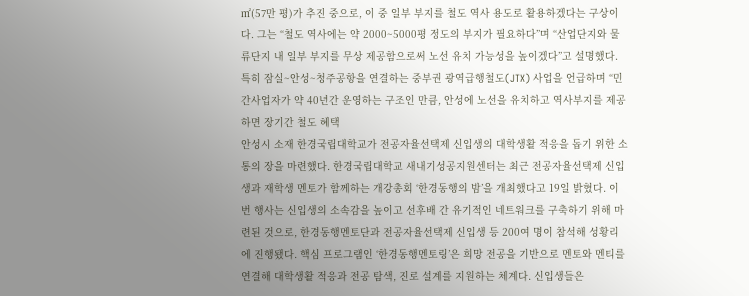㎡(57만 평)가 추진 중으로, 이 중 일부 부지를 철도 역사 용도로 활용하겠다는 구상이다. 그는 “철도 역사에는 약 2000~5000평 정도의 부지가 필요하다”며 “산업단지와 물류단지 내 일부 부지를 무상 제공함으로써 노선 유치 가능성을 높이겠다”고 설명했다. 특히 잠실~안성~청주공항을 연결하는 중부권 광역급행철도(JTX) 사업을 언급하며 “민간사업자가 약 40년간 운영하는 구조인 만큼, 안성에 노선을 유치하고 역사부지를 제공하면 장기간 철도 혜택
안성시 소재 한경국립대학교가 전공자율선택제 신입생의 대학생활 적응을 돕기 위한 소통의 장을 마련했다. 한경국립대학교 새내기성공지원센터는 최근 전공자율선택제 신입생과 재학생 멘토가 함께하는 개강총회 ‘한경동행의 밤’을 개최했다고 19일 밝혔다. 이번 행사는 신입생의 소속감을 높이고 선후배 간 유기적인 네트워크를 구축하기 위해 마련된 것으로, 한경동행멘토단과 전공자율선택제 신입생 등 200여 명이 참석해 성황리에 진행됐다. 핵심 프로그램인 ‘한경동행멘토링’은 희망 전공을 기반으로 멘토와 멘티를 연결해 대학생활 적응과 전공 탐색, 진로 설계를 지원하는 체계다. 신입생들은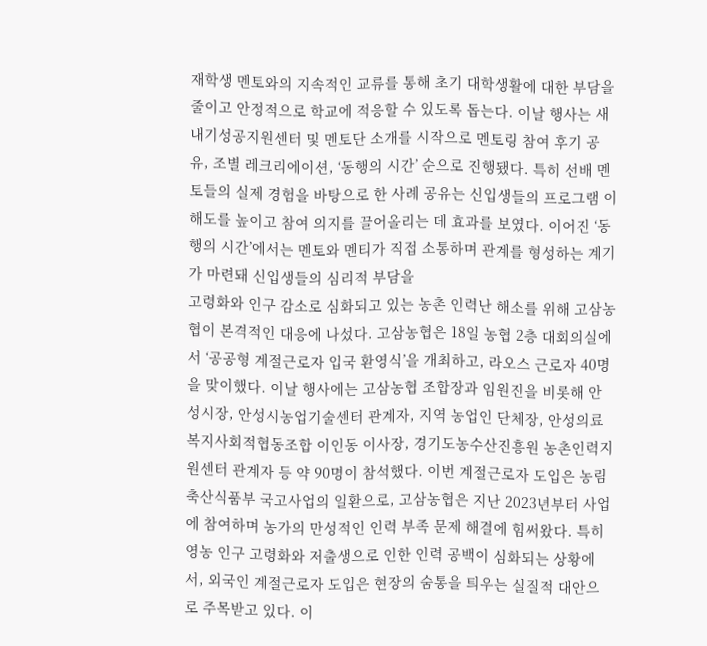재학생 멘토와의 지속적인 교류를 통해 초기 대학생활에 대한 부담을 줄이고 안정적으로 학교에 적응할 수 있도록 돕는다. 이날 행사는 새내기성공지원센터 및 멘토단 소개를 시작으로 멘토링 참여 후기 공유, 조별 레크리에이션, ‘동행의 시간’ 순으로 진행됐다. 특히 선배 멘토들의 실제 경험을 바탕으로 한 사례 공유는 신입생들의 프로그램 이해도를 높이고 참여 의지를 끌어올리는 데 효과를 보였다. 이어진 ‘동행의 시간’에서는 멘토와 멘티가 직접 소통하며 관계를 형성하는 계기가 마련돼 신입생들의 심리적 부담을
고령화와 인구 감소로 심화되고 있는 농촌 인력난 해소를 위해 고삼농협이 본격적인 대응에 나섰다. 고삼농협은 18일 농협 2층 대회의실에서 ‘공공형 계절근로자 입국 환영식’을 개최하고, 라오스 근로자 40명을 맞이했다. 이날 행사에는 고삼농협 조합장과 임원진을 비롯해 안성시장, 안성시농업기술센터 관계자, 지역 농업인 단체장, 안성의료복지사회적협동조합 이인동 이사장, 경기도농수산진흥원 농촌인력지원센터 관계자 등 약 90명이 참석했다. 이번 계절근로자 도입은 농림축산식품부 국고사업의 일환으로, 고삼농협은 지난 2023년부터 사업에 참여하며 농가의 만성적인 인력 부족 문제 해결에 힘써왔다. 특히 영농 인구 고령화와 저출생으로 인한 인력 공백이 심화되는 상황에서, 외국인 계절근로자 도입은 현장의 숨통을 틔우는 실질적 대안으로 주목받고 있다. 이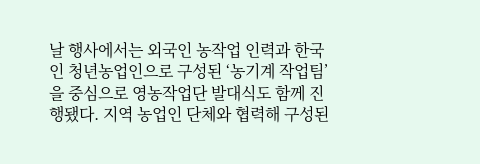날 행사에서는 외국인 농작업 인력과 한국인 청년농업인으로 구성된 ‘농기계 작업팀’을 중심으로 영농작업단 발대식도 함께 진행됐다. 지역 농업인 단체와 협력해 구성된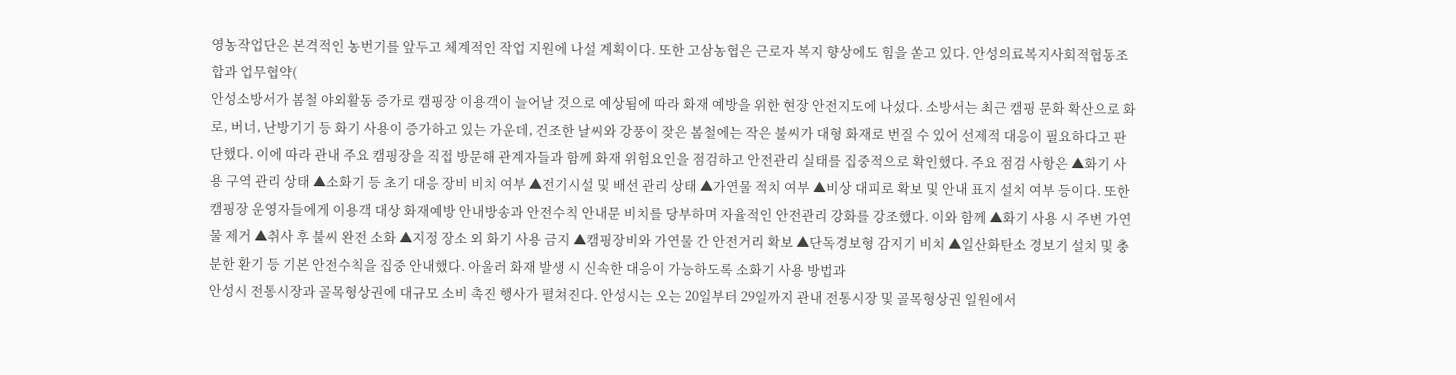영농작업단은 본격적인 농번기를 앞두고 체계적인 작업 지원에 나설 계획이다. 또한 고삼농협은 근로자 복지 향상에도 힘을 쏟고 있다. 안성의료복지사회적협동조합과 업무협약(
안성소방서가 봄철 야외활동 증가로 캠핑장 이용객이 늘어날 것으로 예상됨에 따라 화재 예방을 위한 현장 안전지도에 나섰다. 소방서는 최근 캠핑 문화 확산으로 화로, 버너, 난방기기 등 화기 사용이 증가하고 있는 가운데, 건조한 날씨와 강풍이 잦은 봄철에는 작은 불씨가 대형 화재로 번질 수 있어 선제적 대응이 필요하다고 판단했다. 이에 따라 관내 주요 캠핑장을 직접 방문해 관계자들과 함께 화재 위험요인을 점검하고 안전관리 실태를 집중적으로 확인했다. 주요 점검 사항은 ▲화기 사용 구역 관리 상태 ▲소화기 등 초기 대응 장비 비치 여부 ▲전기시설 및 배선 관리 상태 ▲가연물 적치 여부 ▲비상 대피로 확보 및 안내 표지 설치 여부 등이다. 또한 캠핑장 운영자들에게 이용객 대상 화재예방 안내방송과 안전수칙 안내문 비치를 당부하며 자율적인 안전관리 강화를 강조했다. 이와 함께 ▲화기 사용 시 주변 가연물 제거 ▲취사 후 불씨 완전 소화 ▲지정 장소 외 화기 사용 금지 ▲캠핑장비와 가연물 간 안전거리 확보 ▲단독경보형 감지기 비치 ▲일산화탄소 경보기 설치 및 충분한 환기 등 기본 안전수칙을 집중 안내했다. 아울러 화재 발생 시 신속한 대응이 가능하도록 소화기 사용 방법과
안성시 전통시장과 골목형상권에 대규모 소비 촉진 행사가 펼쳐진다. 안성시는 오는 20일부터 29일까지 관내 전통시장 및 골목형상권 일원에서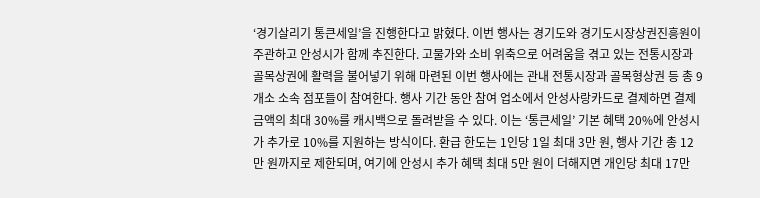‘경기살리기 통큰세일’을 진행한다고 밝혔다. 이번 행사는 경기도와 경기도시장상권진흥원이 주관하고 안성시가 함께 추진한다. 고물가와 소비 위축으로 어려움을 겪고 있는 전통시장과 골목상권에 활력을 불어넣기 위해 마련된 이번 행사에는 관내 전통시장과 골목형상권 등 총 9개소 소속 점포들이 참여한다. 행사 기간 동안 참여 업소에서 안성사랑카드로 결제하면 결제 금액의 최대 30%를 캐시백으로 돌려받을 수 있다. 이는 ‘통큰세일’ 기본 혜택 20%에 안성시가 추가로 10%를 지원하는 방식이다. 환급 한도는 1인당 1일 최대 3만 원, 행사 기간 총 12만 원까지로 제한되며, 여기에 안성시 추가 혜택 최대 5만 원이 더해지면 개인당 최대 17만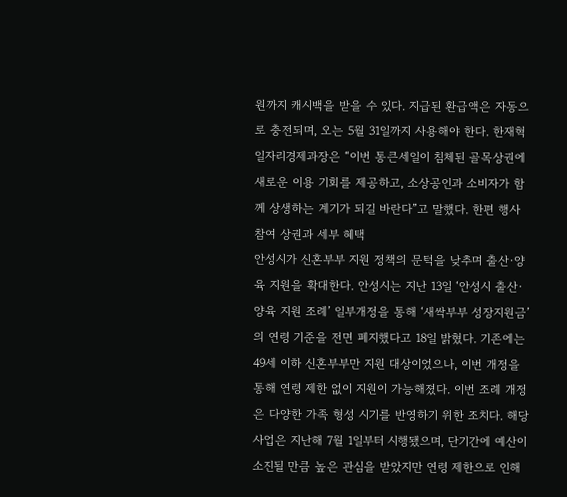원까지 캐시백을 받을 수 있다. 지급된 환급액은 자동으로 충전되며, 오는 5월 31일까지 사용해야 한다. 한재혁 일자리경제과장은 “이번 통큰세일이 침체된 골목상권에 새로운 이용 기회를 제공하고, 소상공인과 소비자가 함께 상생하는 계기가 되길 바란다”고 말했다. 한편 행사 참여 상권과 세부 혜택
안성시가 신혼부부 지원 정책의 문턱을 낮추며 출산·양육 지원을 확대한다. 안성시는 지난 13일 ‘안성시 출산·양육 지원 조례’ 일부개정을 통해 ‘새싹부부 성장지원금’의 연령 기준을 전면 폐지했다고 18일 밝혔다. 기존에는 49세 이하 신혼부부만 지원 대상이었으나, 이번 개정을 통해 연령 제한 없이 지원이 가능해졌다. 이번 조례 개정은 다양한 가족 형성 시기를 반영하기 위한 조치다. 해당 사업은 지난해 7월 1일부터 시행됐으며, 단기간에 예산이 소진될 만큼 높은 관심을 받았지만 연령 제한으로 인해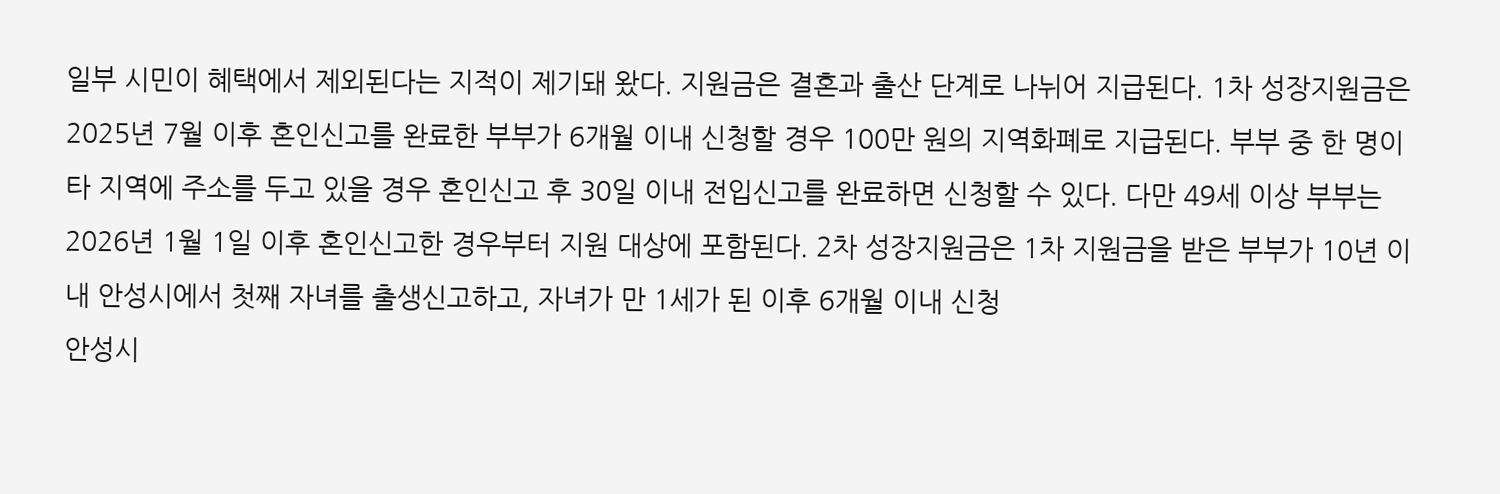일부 시민이 혜택에서 제외된다는 지적이 제기돼 왔다. 지원금은 결혼과 출산 단계로 나뉘어 지급된다. 1차 성장지원금은 2025년 7월 이후 혼인신고를 완료한 부부가 6개월 이내 신청할 경우 100만 원의 지역화폐로 지급된다. 부부 중 한 명이 타 지역에 주소를 두고 있을 경우 혼인신고 후 30일 이내 전입신고를 완료하면 신청할 수 있다. 다만 49세 이상 부부는 2026년 1월 1일 이후 혼인신고한 경우부터 지원 대상에 포함된다. 2차 성장지원금은 1차 지원금을 받은 부부가 10년 이내 안성시에서 첫째 자녀를 출생신고하고, 자녀가 만 1세가 된 이후 6개월 이내 신청
안성시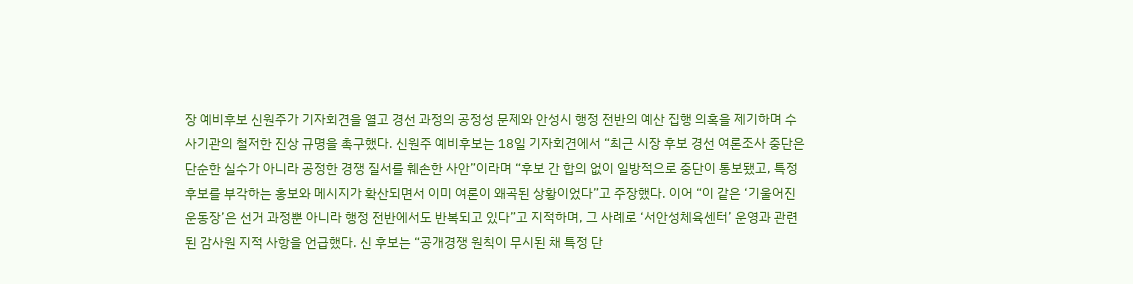장 예비후보 신원주가 기자회견을 열고 경선 과정의 공정성 문제와 안성시 행정 전반의 예산 집행 의혹을 제기하며 수사기관의 철저한 진상 규명을 촉구했다. 신원주 예비후보는 18일 기자회견에서 “최근 시장 후보 경선 여론조사 중단은 단순한 실수가 아니라 공정한 경쟁 질서를 훼손한 사안”이라며 “후보 간 합의 없이 일방적으로 중단이 통보됐고, 특정 후보를 부각하는 홍보와 메시지가 확산되면서 이미 여론이 왜곡된 상황이었다”고 주장했다. 이어 “이 같은 ‘기울어진 운동장’은 선거 과정뿐 아니라 행정 전반에서도 반복되고 있다”고 지적하며, 그 사례로 ‘서안성체육센터’ 운영과 관련된 감사원 지적 사항을 언급했다. 신 후보는 “공개경쟁 원칙이 무시된 채 특정 단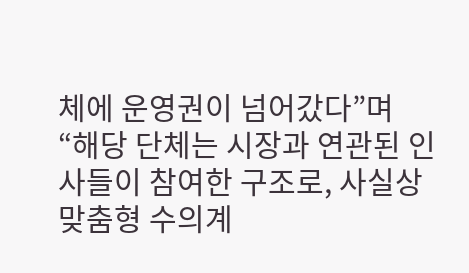체에 운영권이 넘어갔다”며 “해당 단체는 시장과 연관된 인사들이 참여한 구조로, 사실상 맞춤형 수의계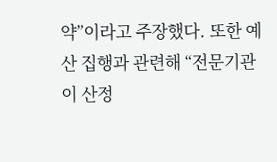약”이라고 주장했다. 또한 예산 집행과 관련해 “전문기관이 산정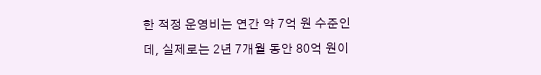한 적정 운영비는 연간 약 7억 원 수준인데, 실제로는 2년 7개월 동안 80억 원이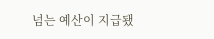넘는 예산이 지급됐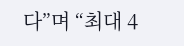다”며 “최대 4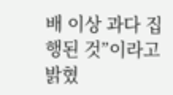배 이상 과다 집행된 것”이라고 밝혔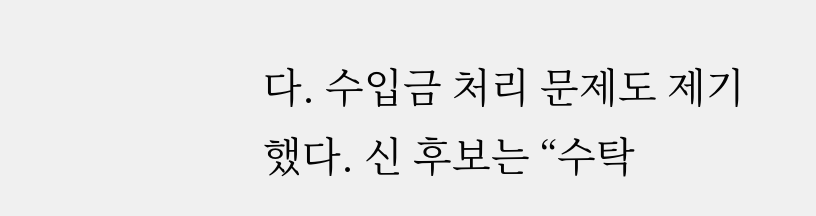다. 수입금 처리 문제도 제기했다. 신 후보는 “수탁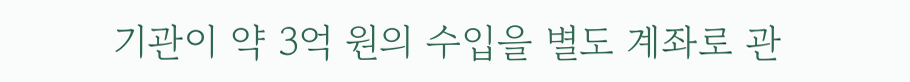기관이 약 3억 원의 수입을 별도 계좌로 관